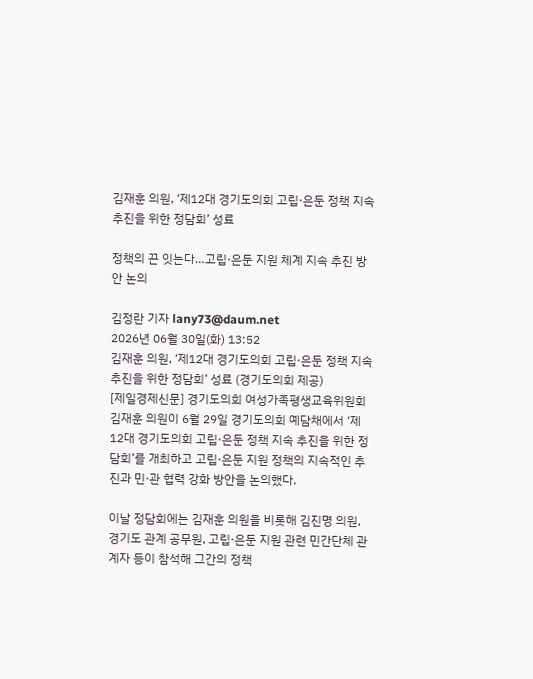김재훈 의원, ‘제12대 경기도의회 고립·은둔 정책 지속 추진을 위한 정담회’ 성료

정책의 끈 잇는다…고립·은둔 지원 체계 지속 추진 방안 논의

김정란 기자 lany73@daum.net
2026년 06월 30일(화) 13:52
김재훈 의원, ‘제12대 경기도의회 고립·은둔 정책 지속 추진을 위한 정담회’ 성료 (경기도의회 제공)
[제일경제신문] 경기도의회 여성가족평생교육위원회 김재훈 의원이 6월 29일 경기도의회 예담채에서 ‘제12대 경기도의회 고립·은둔 정책 지속 추진을 위한 정담회’를 개최하고 고립·은둔 지원 정책의 지속적인 추진과 민·관 협력 강화 방안을 논의했다.

이날 정담회에는 김재훈 의원을 비롯해 김진명 의원, 경기도 관계 공무원, 고립·은둔 지원 관련 민간단체 관계자 등이 참석해 그간의 정책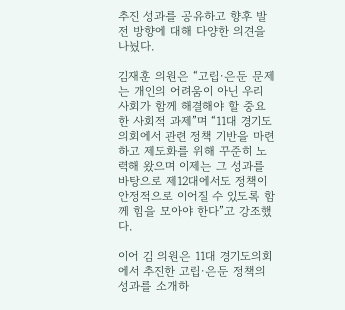추진 성과를 공유하고 향후 발전 방향에 대해 다양한 의견을 나눴다.

김재훈 의원은 “고립·은둔 문제는 개인의 어려움이 아닌 우리 사회가 함께 해결해야 할 중요한 사회적 과제”며 “11대 경기도의회에서 관련 정책 기반을 마련하고 제도화를 위해 꾸준히 노력해 왔으며 이제는 그 성과를 바탕으로 제12대에서도 정책이 안정적으로 이어질 수 있도록 함께 힘을 모아야 한다”고 강조했다.

이어 김 의원은 11대 경기도의회에서 추진한 고립·은둔 정책의 성과를 소개하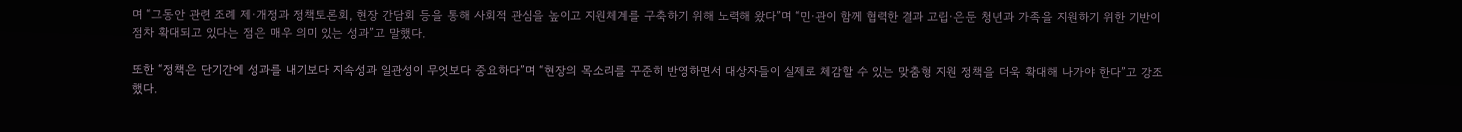며 “그동안 관련 조례 제·개정과 정책토론회, 현장 간담회 등을 통해 사회적 관심을 높이고 지원체계를 구축하기 위해 노력해 왔다”며 “민·관이 함께 협력한 결과 고립·은둔 청년과 가족을 지원하기 위한 기반이 점차 확대되고 있다는 점은 매우 의미 있는 성과”고 말했다.

또한 “정책은 단기간에 성과를 내기보다 지속성과 일관성이 무엇보다 중요하다”며 “현장의 목소리를 꾸준히 반영하면서 대상자들이 실제로 체감할 수 있는 맞춤형 지원 정책을 더욱 확대해 나가야 한다”고 강조했다.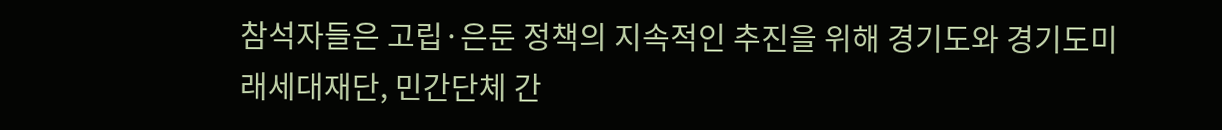참석자들은 고립·은둔 정책의 지속적인 추진을 위해 경기도와 경기도미래세대재단, 민간단체 간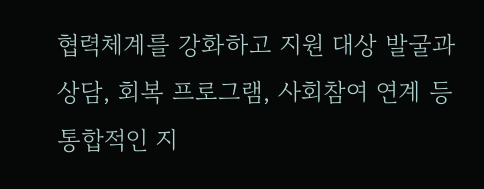협력체계를 강화하고 지원 대상 발굴과 상담, 회복 프로그램, 사회참여 연계 등 통합적인 지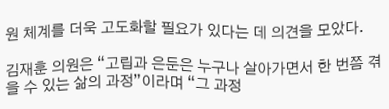원 체계를 더욱 고도화할 필요가 있다는 데 의견을 모았다.

김재훈 의원은 “고립과 은둔은 누구나 살아가면서 한 번쯤 겪을 수 있는 삶의 과정”이라며 “그 과정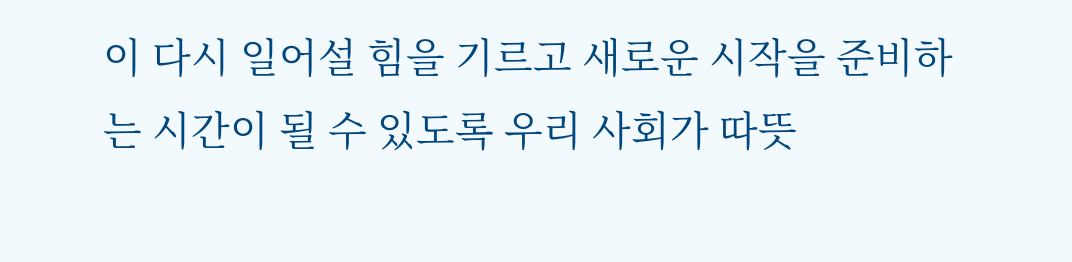이 다시 일어설 힘을 기르고 새로운 시작을 준비하는 시간이 될 수 있도록 우리 사회가 따뜻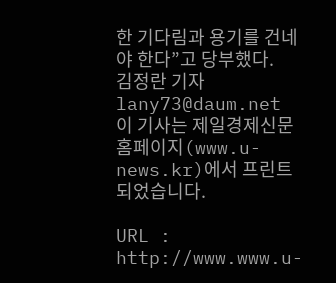한 기다림과 용기를 건네야 한다”고 당부했다.
김정란 기자 lany73@daum.net
이 기사는 제일경제신문 홈페이지(www.u-news.kr)에서 프린트 되었습니다.

URL : http://www.www.u-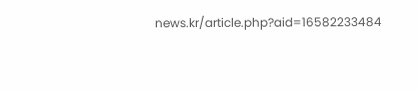news.kr/article.php?aid=16582233484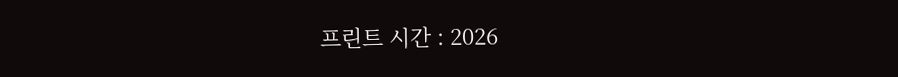프린트 시간 : 2026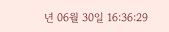년 06월 30일 16:36:29